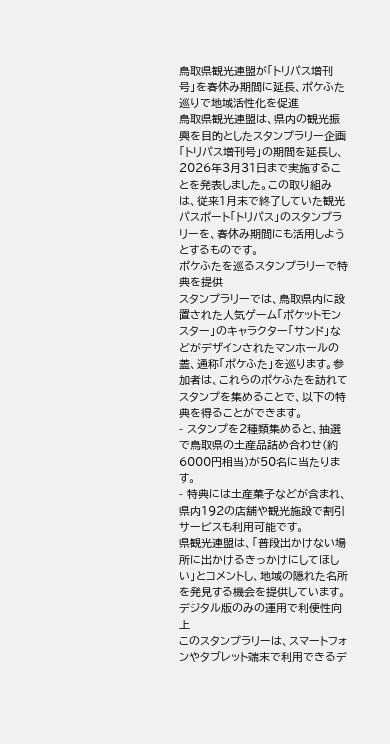鳥取県観光連盟が「トリパス増刊号」を春休み期間に延長、ポケふた巡りで地域活性化を促進
鳥取県観光連盟は、県内の観光振興を目的としたスタンプラリー企画「トリパス増刊号」の期間を延長し、2026年3月31日まで実施することを発表しました。この取り組みは、従来1月末で終了していた観光パスポート「トリパス」のスタンプラリーを、春休み期間にも活用しようとするものです。
ポケふたを巡るスタンプラリーで特典を提供
スタンプラリーでは、鳥取県内に設置された人気ゲーム「ポケットモンスター」のキャラクター「サンド」などがデザインされたマンホールの蓋、通称「ポケふた」を巡ります。参加者は、これらのポケふたを訪れてスタンプを集めることで、以下の特典を得ることができます。
- スタンプを2種類集めると、抽選で鳥取県の土産品詰め合わせ(約6000円相当)が50名に当たります。
- 特典には土産菓子などが含まれ、県内192の店舗や観光施設で割引サービスも利用可能です。
県観光連盟は、「普段出かけない場所に出かけるきっかけにしてほしい」とコメントし、地域の隠れた名所を発見する機会を提供しています。
デジタル版のみの運用で利便性向上
このスタンプラリーは、スマートフォンやタブレット端末で利用できるデ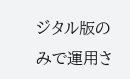ジタル版のみで運用さ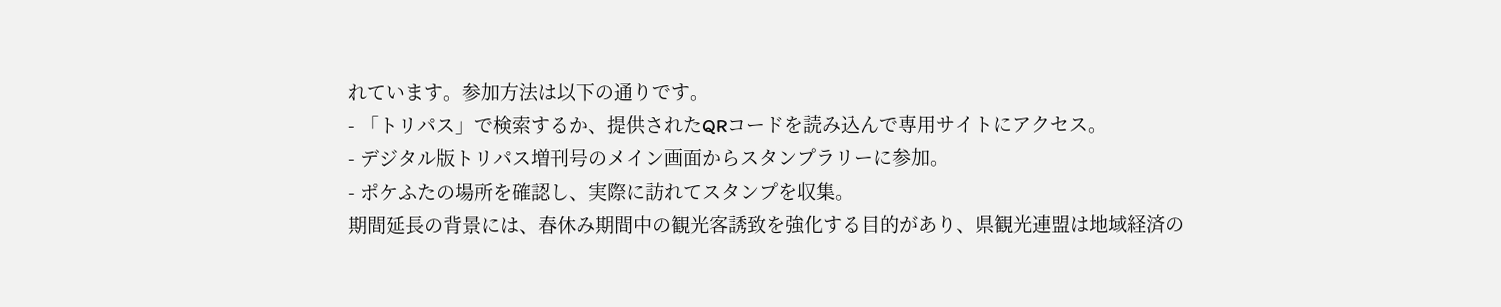れています。参加方法は以下の通りです。
- 「トリパス」で検索するか、提供されたQRコードを読み込んで専用サイトにアクセス。
- デジタル版トリパス増刊号のメイン画面からスタンプラリーに参加。
- ポケふたの場所を確認し、実際に訪れてスタンプを収集。
期間延長の背景には、春休み期間中の観光客誘致を強化する目的があり、県観光連盟は地域経済の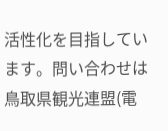活性化を目指しています。問い合わせは鳥取県観光連盟(電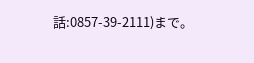話:0857-39-2111)まで。